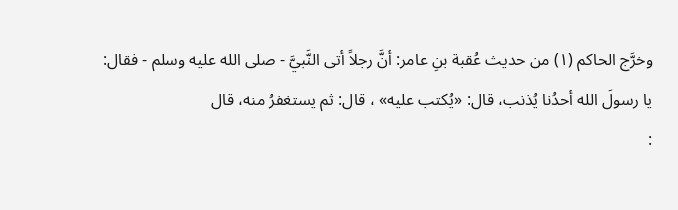وخرَّج الحاكم (١) من حديث عُقبة بنِ عامر: أنَّ رجلاً أتى النَّبيَّ - صلى الله عليه وسلم - فقال:
يا رسولَ الله أحدُنا يُذنب، قال: «يُكتب عليه» ، قال: ثم يستغفرُ منه، قال
: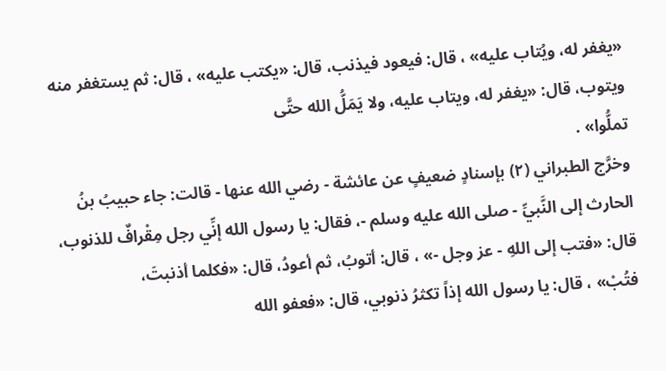«يغفر له، ويُتاب عليه» ، قال: فيعود فيذنب، قال: «يكتب عليه» ، قال: ثم يستغفر منه ويتوب، قال: «يغفر له، ويتاب عليه، ولا يَمَلُّ الله حتَّى
تملُّوا» .
وخرَّج الطبراني (٢) بإسنادٍ ضعيفٍ عن عائشة - رضي الله عنها - قالت: جاء حبيبُ بنُ الحارث إلى النَّبيِّ - صلى الله عليه وسلم -، فقال: يا رسول الله إنِّي رجل مِقْرافٌ للذنوب، قال: «فتب إلى اللهِ - عز وجل -» ، قال: أتوبُ، ثم أعودُ، قال: «فكلما أذنبتَ،
فتُبْ» ، قال: يا رسول الله إذاً تكثرُ ذنوبي، قال: «فعفو الله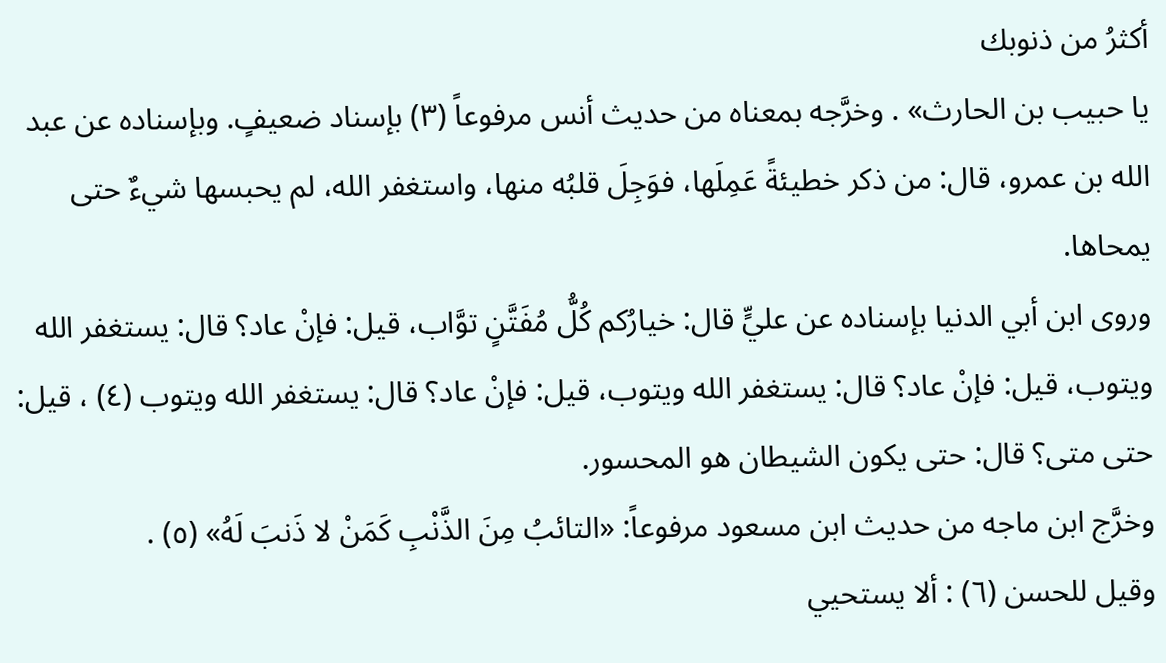أكثرُ من ذنوبك
يا حبيب بن الحارث» . وخرَّجه بمعناه من حديث أنس مرفوعاً (٣) بإسناد ضعيفٍ. وبإسناده عن عبد الله بن عمرو، قال: من ذكر خطيئةً عَمِلَها، فوَجِلَ قلبُه منها، واستغفر الله، لم يحبسها شيءٌ حتى يمحاها.
وروى ابن أبي الدنيا بإسناده عن عليٍّ قال: خيارُكم كُلُّ مُفَتَّنٍ توَّاب، قيل: فإنْ عاد؟ قال: يستغفر الله ويتوب، قيل: فإنْ عاد؟ قال: يستغفر الله ويتوب، قيل: فإنْ عاد؟ قال: يستغفر الله ويتوب (٤) ، قيل: حتى متى؟ قال: حتى يكون الشيطان هو المحسور.
وخرَّج ابن ماجه من حديث ابن مسعود مرفوعاً: «التائبُ مِنَ الذَّنْبِ كَمَنْ لا ذَنبَ لَهُ» (٥) .
وقيل للحسن (٦) : ألا يستحيي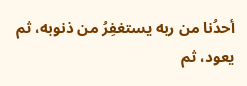أحدُنا من ربه يستغفِرُ من ذنوبه، ثم يعود، ثم